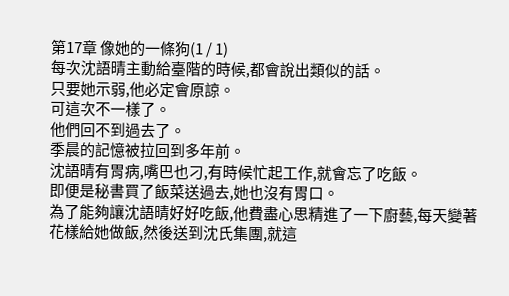第17章 像她的一條狗(1 / 1)
每次沈語晴主動給臺階的時候,都會說出類似的話。
只要她示弱,他必定會原諒。
可這次不一樣了。
他們回不到過去了。
季晨的記憶被拉回到多年前。
沈語晴有胃病,嘴巴也刁,有時候忙起工作,就會忘了吃飯。
即便是秘書買了飯菜送過去,她也沒有胃口。
為了能夠讓沈語晴好好吃飯,他費盡心思精進了一下廚藝,每天變著花樣給她做飯,然後送到沈氏集團,就這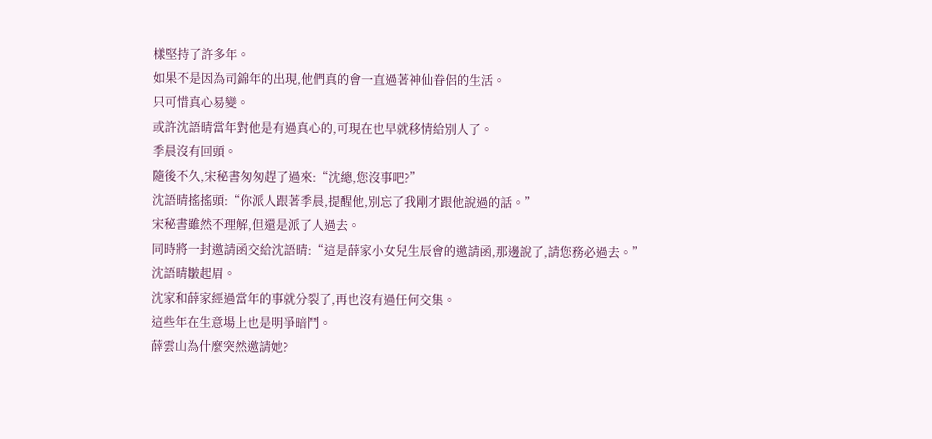樣堅持了許多年。
如果不是因為司錦年的出現,他們真的會一直過著神仙眷侶的生活。
只可惜真心易變。
或許沈語晴當年對他是有過真心的,可現在也早就移情給別人了。
季晨沒有回頭。
隨後不久,宋秘書匆匆趕了過來:“沈總,您沒事吧?”
沈語晴搖搖頭:“你派人跟著季晨,提醒他,別忘了我剛才跟他說過的話。”
宋秘書雖然不理解,但還是派了人過去。
同時將一封邀請函交給沈語晴:“這是薛家小女兒生辰會的邀請函,那邊說了,請您務必過去。”
沈語晴皺起眉。
沈家和薛家經過當年的事就分裂了,再也沒有過任何交集。
這些年在生意場上也是明爭暗鬥。
薛雲山為什麼突然邀請她?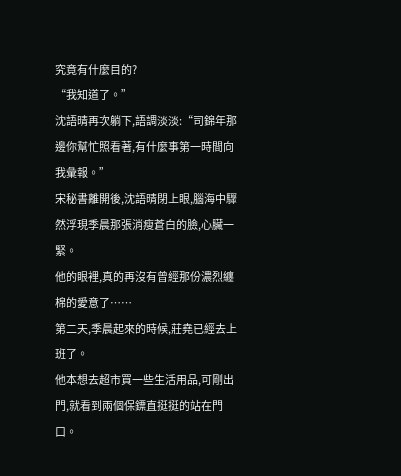究竟有什麼目的?
“我知道了。”
沈語晴再次躺下,語調淡淡:“司錦年那邊你幫忙照看著,有什麼事第一時間向我彙報。”
宋秘書離開後,沈語晴閉上眼,腦海中驟然浮現季晨那張消瘦蒼白的臉,心臟一緊。
他的眼裡,真的再沒有曾經那份濃烈纏棉的愛意了……
第二天,季晨起來的時候,莊堯已經去上班了。
他本想去超市買一些生活用品,可剛出門,就看到兩個保鏢直挺挺的站在門口。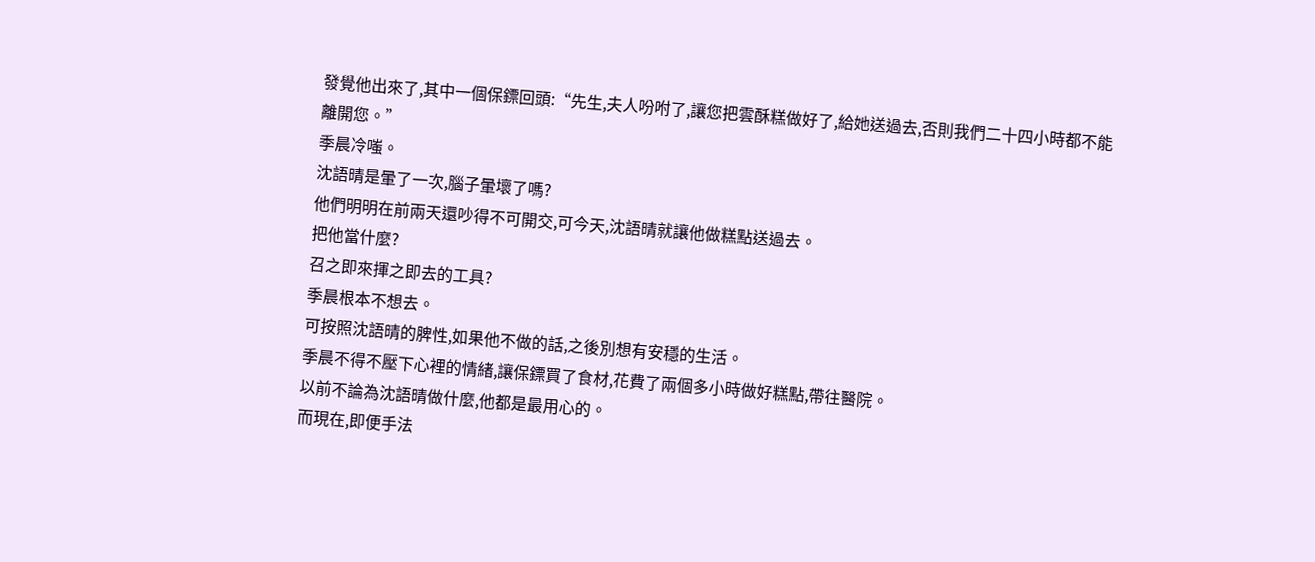發覺他出來了,其中一個保鏢回頭:“先生,夫人吩咐了,讓您把雲酥糕做好了,給她送過去,否則我們二十四小時都不能離開您。”
季晨冷嗤。
沈語晴是暈了一次,腦子暈壞了嗎?
他們明明在前兩天還吵得不可開交,可今天,沈語晴就讓他做糕點送過去。
把他當什麼?
召之即來揮之即去的工具?
季晨根本不想去。
可按照沈語晴的脾性,如果他不做的話,之後別想有安穩的生活。
季晨不得不壓下心裡的情緒,讓保鏢買了食材,花費了兩個多小時做好糕點,帶往醫院。
以前不論為沈語晴做什麼,他都是最用心的。
而現在,即便手法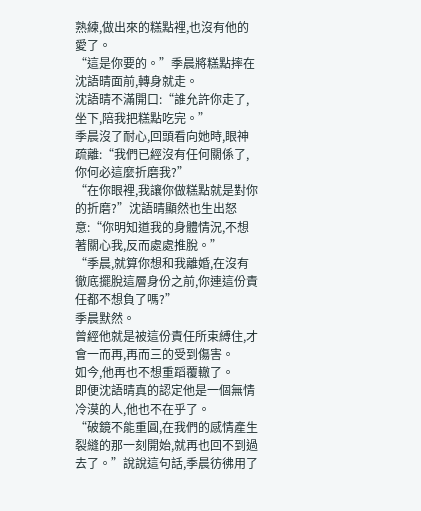熟練,做出來的糕點裡,也沒有他的愛了。
“這是你要的。”季晨將糕點摔在沈語晴面前,轉身就走。
沈語晴不滿開口:“誰允許你走了,坐下,陪我把糕點吃完。”
季晨沒了耐心,回頭看向她時,眼神疏離:“我們已經沒有任何關係了,你何必這麼折磨我?”
“在你眼裡,我讓你做糕點就是對你的折磨?”沈語晴顯然也生出怒意:“你明知道我的身體情況,不想著關心我,反而處處推脫。”
“季晨,就算你想和我離婚,在沒有徹底擺脫這層身份之前,你連這份責任都不想負了嗎?”
季晨默然。
曾經他就是被這份責任所束縛住,才會一而再,再而三的受到傷害。
如今,他再也不想重蹈覆轍了。
即便沈語晴真的認定他是一個無情冷漠的人,他也不在乎了。
“破鏡不能重圓,在我們的感情產生裂縫的那一刻開始,就再也回不到過去了。”說說這句話,季晨彷彿用了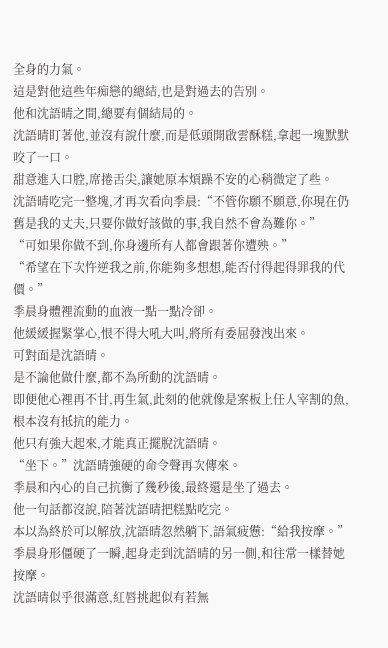全身的力氣。
這是對他這些年痴戀的總結,也是對過去的告別。
他和沈語晴之間,總要有個結局的。
沈語晴盯著他,並沒有說什麼,而是低頭開啟雲酥糕,拿起一塊默默咬了一口。
甜意進入口腔,席捲舌尖,讓她原本煩躁不安的心稍微定了些。
沈語晴吃完一整塊,才再次看向季晨:“不管你願不願意,你現在仍舊是我的丈夫,只要你做好該做的事,我自然不會為難你。”
“可如果你做不到,你身邊所有人都會跟著你遭殃。”
“希望在下次忤逆我之前,你能夠多想想,能否付得起得罪我的代價。”
季晨身體裡流動的血液一點一點冷卻。
他緩緩握緊掌心,恨不得大吼大叫,將所有委屈發洩出來。
可對面是沈語晴。
是不論他做什麼,都不為所動的沈語晴。
即便他心裡再不甘,再生氣,此刻的他就像是案板上任人宰割的魚,根本沒有抵抗的能力。
他只有強大起來,才能真正擺脫沈語晴。
“坐下。”沈語晴強硬的命令聲再次傳來。
季晨和內心的自己抗衡了幾秒後,最終還是坐了過去。
他一句話都沒說,陪著沈語晴把糕點吃完。
本以為終於可以解放,沈語晴忽然躺下,語氣疲憊:“給我按摩。”
季晨身形僵硬了一瞬,起身走到沈語晴的另一側,和往常一樣替她按摩。
沈語晴似乎很滿意,紅唇挑起似有若無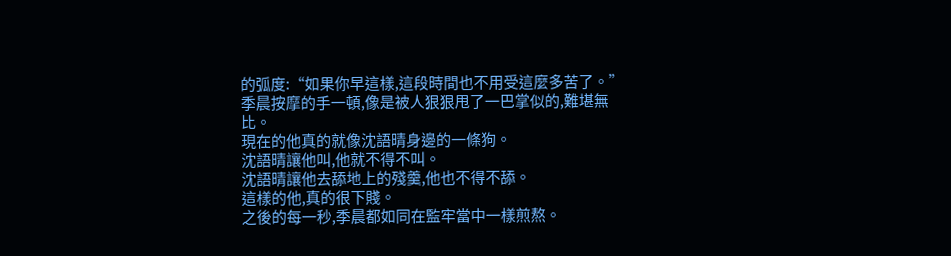的弧度:“如果你早這樣,這段時間也不用受這麼多苦了。”
季晨按摩的手一頓,像是被人狠狠甩了一巴掌似的,難堪無比。
現在的他真的就像沈語晴身邊的一條狗。
沈語晴讓他叫,他就不得不叫。
沈語晴讓他去舔地上的殘羹,他也不得不舔。
這樣的他,真的很下賤。
之後的每一秒,季晨都如同在監牢當中一樣煎熬。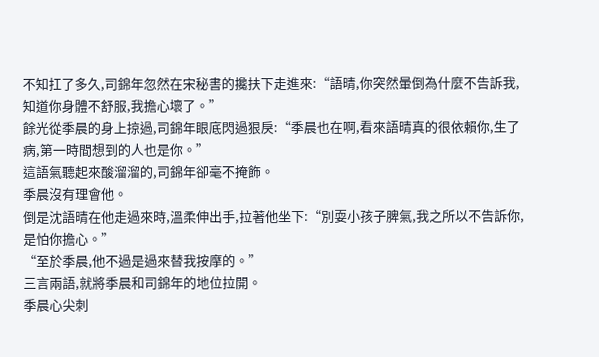不知扛了多久,司錦年忽然在宋秘書的攙扶下走進來:“語晴,你突然暈倒為什麼不告訴我,知道你身體不舒服,我擔心壞了。”
餘光從季晨的身上掠過,司錦年眼底閃過狠戾:“季晨也在啊,看來語晴真的很依賴你,生了病,第一時間想到的人也是你。”
這語氣聽起來酸溜溜的,司錦年卻毫不掩飾。
季晨沒有理會他。
倒是沈語晴在他走過來時,溫柔伸出手,拉著他坐下:“別耍小孩子脾氣,我之所以不告訴你,是怕你擔心。”
“至於季晨,他不過是過來替我按摩的。”
三言兩語,就將季晨和司錦年的地位拉開。
季晨心尖刺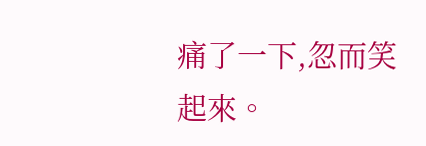痛了一下,忽而笑起來。